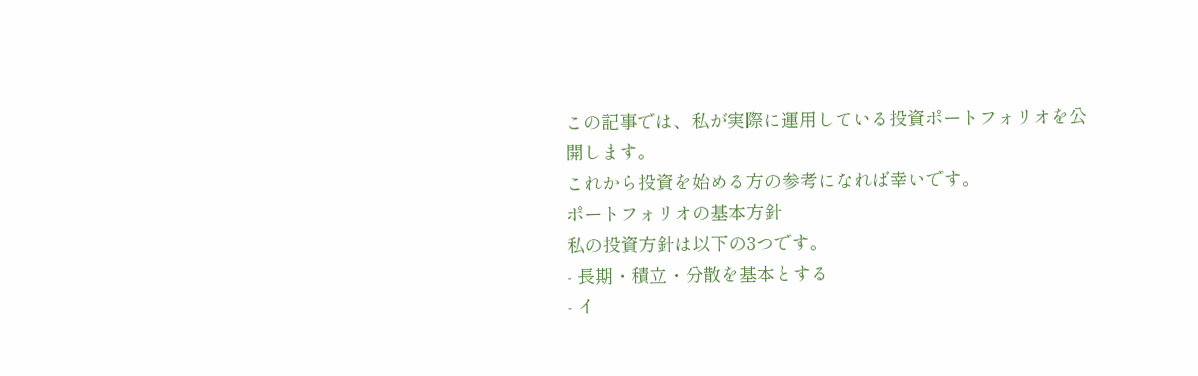この記事では、私が実際に運用している投資ポートフォリオを公開します。
これから投資を始める方の参考になれば幸いです。
ポートフォリオの基本方針
私の投資方針は以下の3つです。
- 長期・積立・分散を基本とする
- イ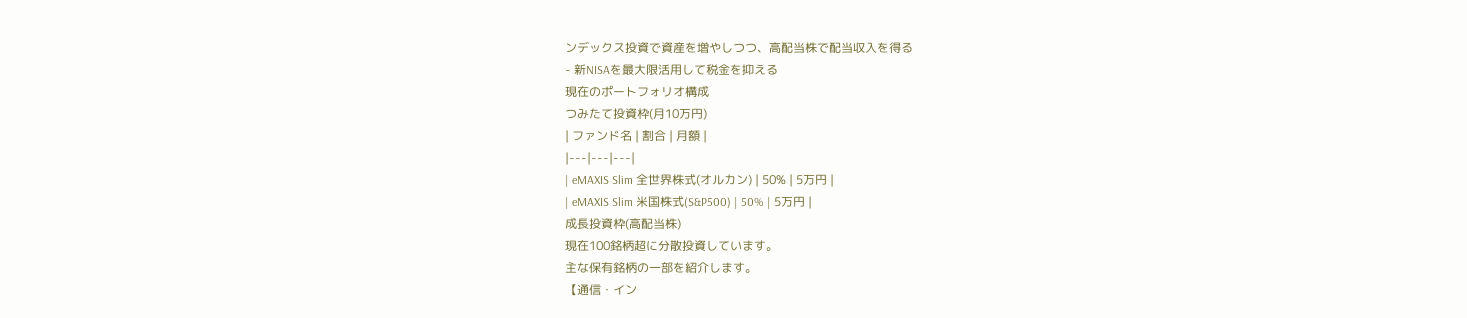ンデックス投資で資産を増やしつつ、高配当株で配当収入を得る
- 新NISAを最大限活用して税金を抑える
現在のポートフォリオ構成
つみたて投資枠(月10万円)
| ファンド名 | 割合 | 月額 |
|---|---|---|
| eMAXIS Slim 全世界株式(オルカン) | 50% | 5万円 |
| eMAXIS Slim 米国株式(S&P500) | 50% | 5万円 |
成長投資枠(高配当株)
現在100銘柄超に分散投資しています。
主な保有銘柄の一部を紹介します。
【通信・イン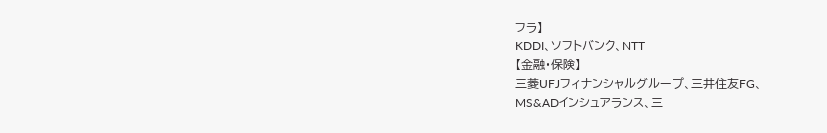フラ】
KDDI、ソフトバンク、NTT
【金融・保険】
三菱UFJフィナンシャルグループ、三井住友FG、
MS&ADインシュアランス、三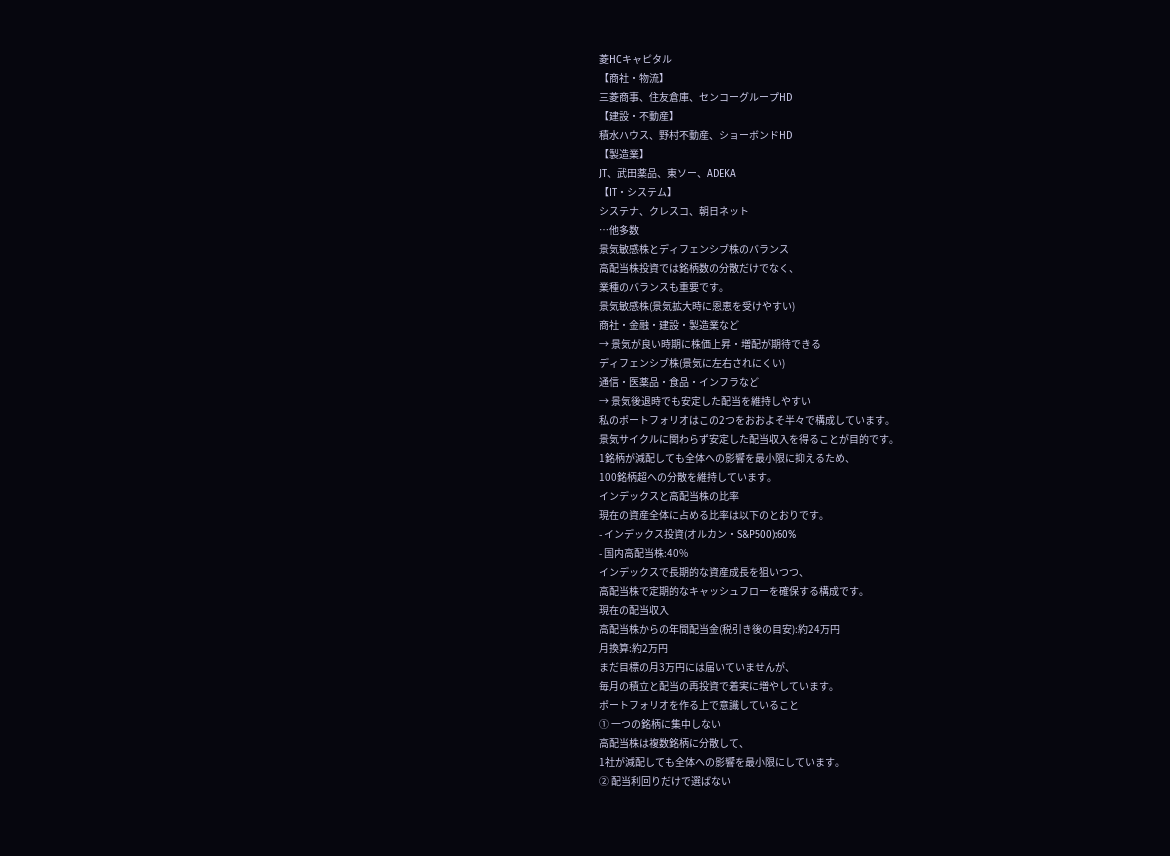菱HCキャピタル
【商社・物流】
三菱商事、住友倉庫、センコーグループHD
【建設・不動産】
積水ハウス、野村不動産、ショーボンドHD
【製造業】
JT、武田薬品、東ソー、ADEKA
【IT・システム】
システナ、クレスコ、朝日ネット
…他多数
景気敏感株とディフェンシブ株のバランス
高配当株投資では銘柄数の分散だけでなく、
業種のバランスも重要です。
景気敏感株(景気拡大時に恩恵を受けやすい)
商社・金融・建設・製造業など
→ 景気が良い時期に株価上昇・増配が期待できる
ディフェンシブ株(景気に左右されにくい)
通信・医薬品・食品・インフラなど
→ 景気後退時でも安定した配当を維持しやすい
私のポートフォリオはこの2つをおおよそ半々で構成しています。
景気サイクルに関わらず安定した配当収入を得ることが目的です。
1銘柄が減配しても全体への影響を最小限に抑えるため、
100銘柄超への分散を維持しています。
インデックスと高配当株の比率
現在の資産全体に占める比率は以下のとおりです。
- インデックス投資(オルカン・S&P500):60%
- 国内高配当株:40%
インデックスで長期的な資産成長を狙いつつ、
高配当株で定期的なキャッシュフローを確保する構成です。
現在の配当収入
高配当株からの年間配当金(税引き後の目安):約24万円
月換算:約2万円
まだ目標の月3万円には届いていませんが、
毎月の積立と配当の再投資で着実に増やしています。
ポートフォリオを作る上で意識していること
① 一つの銘柄に集中しない
高配当株は複数銘柄に分散して、
1社が減配しても全体への影響を最小限にしています。
② 配当利回りだけで選ばない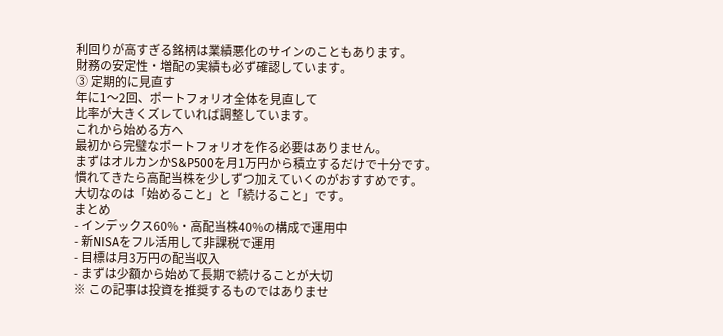利回りが高すぎる銘柄は業績悪化のサインのこともあります。
財務の安定性・増配の実績も必ず確認しています。
③ 定期的に見直す
年に1〜2回、ポートフォリオ全体を見直して
比率が大きくズレていれば調整しています。
これから始める方へ
最初から完璧なポートフォリオを作る必要はありません。
まずはオルカンかS&P500を月1万円から積立するだけで十分です。
慣れてきたら高配当株を少しずつ加えていくのがおすすめです。
大切なのは「始めること」と「続けること」です。
まとめ
- インデックス60%・高配当株40%の構成で運用中
- 新NISAをフル活用して非課税で運用
- 目標は月3万円の配当収入
- まずは少額から始めて長期で続けることが大切
※ この記事は投資を推奨するものではありませ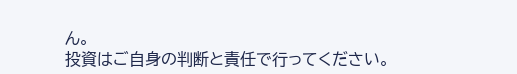ん。
投資はご自身の判断と責任で行ってください。